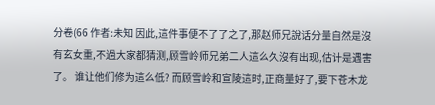分卷(66 作者:未知 因此,這件事便不了了之了,那赵师兄說话分量自然是沒有玄女重,不過大家都猜测,顾雪岭师兄弟二人這么久沒有出现,估计是遇害了。 谁让他们修为這么低? 而顾雪岭和宣陵這时,正商量好了,要下苍木龙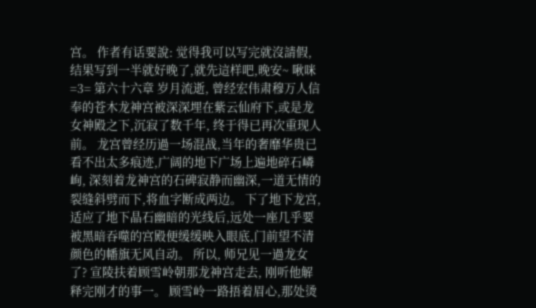宫。 作者有话要說: 觉得我可以写完就沒請假,结果写到一半就好晚了,就先這样吧,晚安~ 啾咪=3= 第六十六章 岁月流逝, 曾经宏伟肃穆万人信奉的苍木龙神宫被深深埋在紫云仙府下,或是龙女神殿之下,沉寂了数千年, 终于得已再次重现人前。 龙宫曾经历過一场混战,当年的奢靡华贵已看不出太多痕迹,广阔的地下广场上遍地碎石嶙峋, 深刻着龙神宫的石碑寂静而幽深,一道无情的裂缝斜劈而下,将血字断成两边。 下了地下龙宫,适应了地下晶石幽暗的光线后,远处一座几乎要被黑暗吞噬的宫殿便缓缓映入眼底,门前望不清颜色的幡旗无风自动。 所以, 师兄见一過龙女了? 宣陵扶着顾雪岭朝那龙神宫走去, 刚听他解释完刚才的事一。 顾雪岭一路捂着眉心,那处烫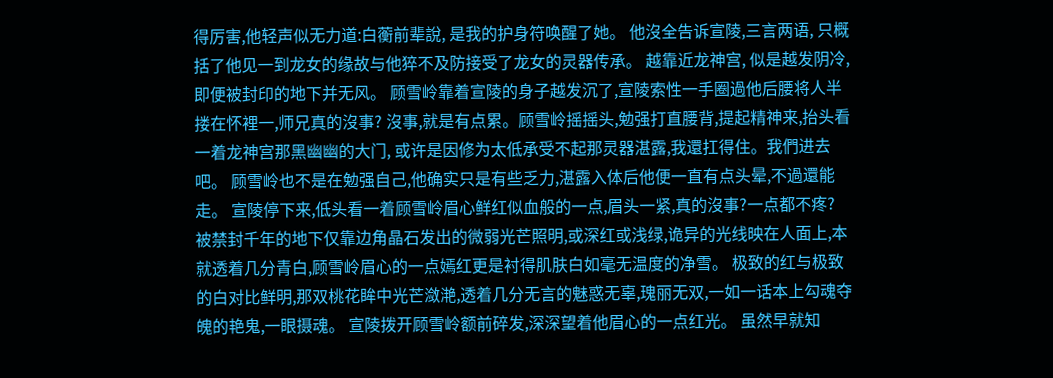得厉害,他轻声似无力道:白蘅前辈說, 是我的护身符唤醒了她。 他沒全告诉宣陵,三言两语, 只概括了他见一到龙女的缘故与他猝不及防接受了龙女的灵器传承。 越靠近龙神宫, 似是越发阴冷, 即便被封印的地下并无风。 顾雪岭靠着宣陵的身子越发沉了,宣陵索性一手圈過他后腰将人半搂在怀裡一,师兄真的沒事? 沒事,就是有点累。顾雪岭摇摇头,勉强打直腰背,提起精神来,抬头看一着龙神宫那黑幽幽的大门, 或许是因修为太低承受不起那灵器湛露,我還扛得住。我們进去吧。 顾雪岭也不是在勉强自己,他确实只是有些乏力,湛露入体后他便一直有点头晕,不過還能走。 宣陵停下来,低头看一着顾雪岭眉心鲜红似血般的一点,眉头一紧,真的沒事?一点都不疼? 被禁封千年的地下仅靠边角晶石发出的微弱光芒照明,或深红或浅绿,诡异的光线映在人面上,本就透着几分青白,顾雪岭眉心的一点嫣红更是衬得肌肤白如毫无温度的净雪。 极致的红与极致的白对比鲜明,那双桃花眸中光芒潋滟,透着几分无言的魅惑无辜,瑰丽无双,一如一话本上勾魂夺魄的艳鬼,一眼摄魂。 宣陵拨开顾雪岭额前碎发,深深望着他眉心的一点红光。 虽然早就知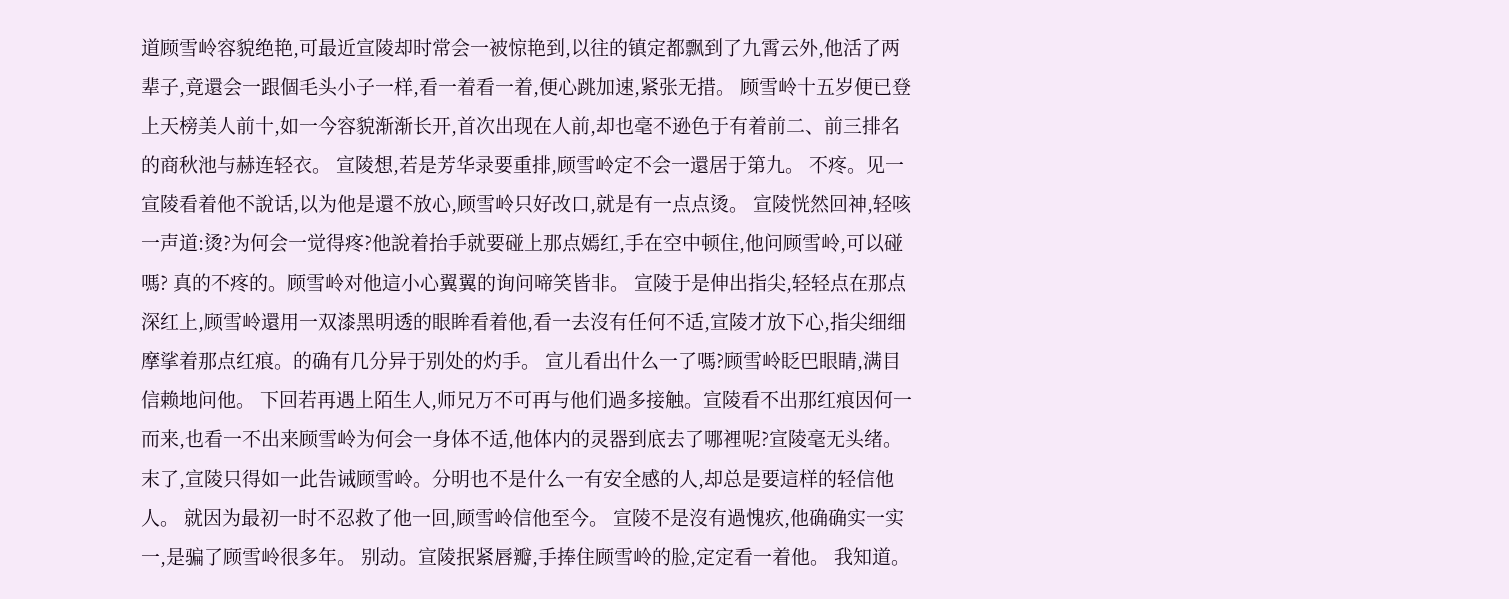道顾雪岭容貌绝艳,可最近宣陵却时常会一被惊艳到,以往的镇定都飘到了九霄云外,他活了两辈子,竟還会一跟個毛头小子一样,看一着看一着,便心跳加速,紧张无措。 顾雪岭十五岁便已登上天榜美人前十,如一今容貌渐渐长开,首次出现在人前,却也毫不逊色于有着前二、前三排名的商秋池与赫连轻衣。 宣陵想,若是芳华录要重排,顾雪岭定不会一還居于第九。 不疼。见一宣陵看着他不說话,以为他是還不放心,顾雪岭只好改口,就是有一点点烫。 宣陵恍然回神,轻咳一声道:烫?为何会一觉得疼?他說着抬手就要碰上那点嫣红,手在空中顿住,他问顾雪岭,可以碰嗎? 真的不疼的。顾雪岭对他這小心翼翼的询问啼笑皆非。 宣陵于是伸出指尖,轻轻点在那点深红上,顾雪岭還用一双漆黑明透的眼眸看着他,看一去沒有任何不适,宣陵才放下心,指尖细细摩挲着那点红痕。的确有几分异于别处的灼手。 宣儿看出什么一了嗎?顾雪岭眨巴眼睛,满目信赖地问他。 下回若再遇上陌生人,师兄万不可再与他们過多接触。宣陵看不出那红痕因何一而来,也看一不出来顾雪岭为何会一身体不适,他体内的灵器到底去了哪裡呢?宣陵毫无头绪。 末了,宣陵只得如一此告诫顾雪岭。分明也不是什么一有安全感的人,却总是要這样的轻信他人。 就因为最初一时不忍救了他一回,顾雪岭信他至今。 宣陵不是沒有過愧疚,他确确实一实一,是骗了顾雪岭很多年。 别动。宣陵抿紧唇瓣,手捧住顾雪岭的脸,定定看一着他。 我知道。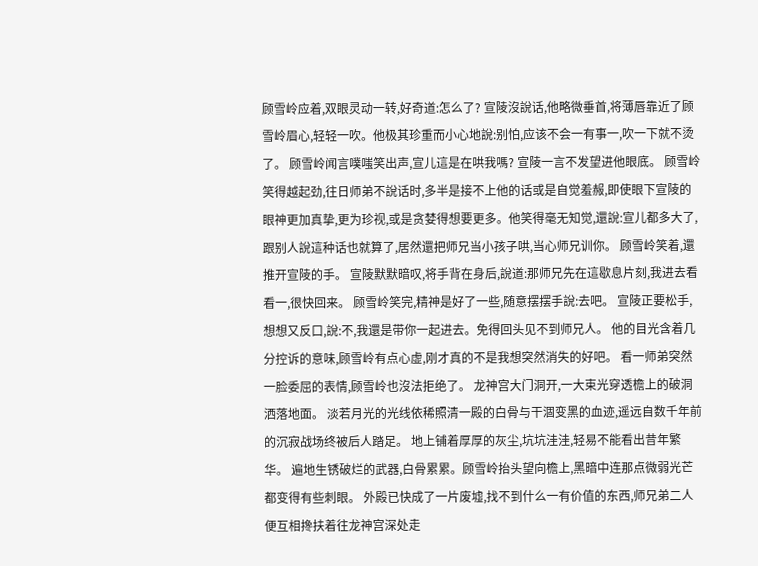顾雪岭应着,双眼灵动一转,好奇道:怎么了? 宣陵沒說话,他略微垂首,将薄唇靠近了顾雪岭眉心,轻轻一吹。他极其珍重而小心地說:别怕,应该不会一有事一,吹一下就不烫了。 顾雪岭闻言噗嗤笑出声,宣儿這是在哄我嗎? 宣陵一言不发望进他眼底。 顾雪岭笑得越起劲,往日师弟不說话时,多半是接不上他的话或是自觉羞赧,即使眼下宣陵的眼神更加真挚,更为珍视,或是贪婪得想要更多。他笑得毫无知觉,還說:宣儿都多大了,跟别人說這种话也就算了,居然還把师兄当小孩子哄,当心师兄训你。 顾雪岭笑着,還推开宣陵的手。 宣陵默默暗叹,将手背在身后,說道:那师兄先在這歇息片刻,我进去看看一,很快回来。 顾雪岭笑完,精神是好了一些,随意摆摆手說:去吧。 宣陵正要松手,想想又反口,說:不,我還是带你一起进去。免得回头见不到师兄人。 他的目光含着几分控诉的意味,顾雪岭有点心虚,刚才真的不是我想突然消失的好吧。 看一师弟突然一脸委屈的表情,顾雪岭也沒法拒绝了。 龙神宫大门洞开,一大束光穿透檐上的破洞洒落地面。 淡若月光的光线依稀照清一殿的白骨与干涸变黑的血迹,遥远自数千年前的沉寂战场终被后人踏足。 地上铺着厚厚的灰尘,坑坑洼洼,轻易不能看出昔年繁华。 遍地生锈破烂的武器,白骨累累。顾雪岭抬头望向檐上,黑暗中连那点微弱光芒都变得有些刺眼。 外殿已快成了一片废墟,找不到什么一有价值的东西,师兄弟二人便互相搀扶着往龙神宫深处走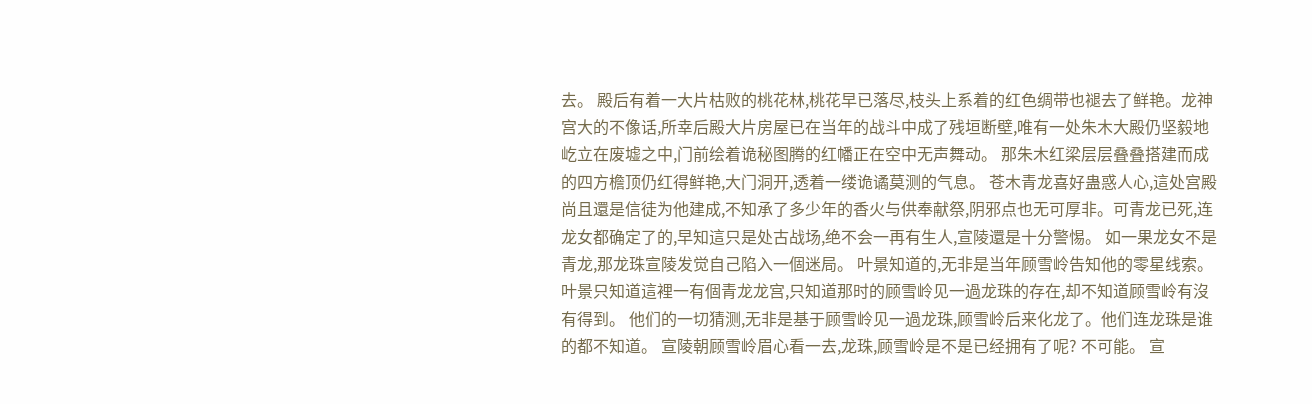去。 殿后有着一大片枯败的桃花林,桃花早已落尽,枝头上系着的红色绸带也褪去了鲜艳。龙神宫大的不像话,所幸后殿大片房屋已在当年的战斗中成了残垣断壁,唯有一处朱木大殿仍坚毅地屹立在废墟之中,门前绘着诡秘图腾的红幡正在空中无声舞动。 那朱木红梁层层叠叠搭建而成的四方檐顶仍红得鲜艳,大门洞开,透着一缕诡谲莫测的气息。 苍木青龙喜好蛊惑人心,這处宫殿尚且還是信徒为他建成,不知承了多少年的香火与供奉献祭,阴邪点也无可厚非。可青龙已死,连龙女都确定了的,早知這只是处古战场,绝不会一再有生人,宣陵還是十分警惕。 如一果龙女不是青龙,那龙珠宣陵发觉自己陷入一個迷局。 叶景知道的,无非是当年顾雪岭告知他的零星线索。 叶景只知道這裡一有個青龙龙宫,只知道那时的顾雪岭见一過龙珠的存在,却不知道顾雪岭有沒有得到。 他们的一切猜测,无非是基于顾雪岭见一過龙珠,顾雪岭后来化龙了。他们连龙珠是谁的都不知道。 宣陵朝顾雪岭眉心看一去,龙珠,顾雪岭是不是已经拥有了呢? 不可能。 宣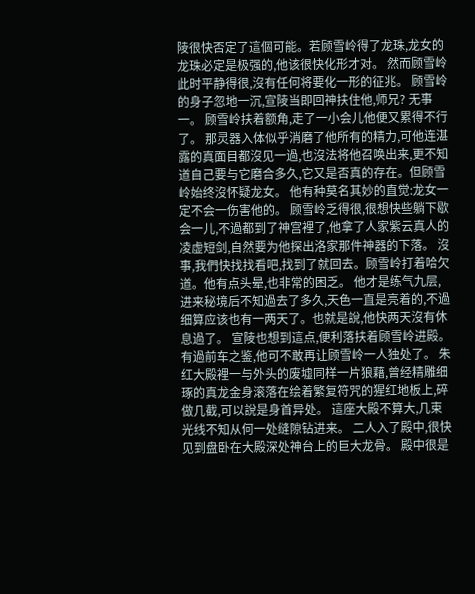陵很快否定了這個可能。若顾雪岭得了龙珠,龙女的龙珠必定是极强的,他该很快化形才对。 然而顾雪岭此时平静得很,沒有任何将要化一形的征兆。 顾雪岭的身子忽地一沉,宣陵当即回神扶住他,师兄? 无事一。 顾雪岭扶着额角,走了一小会儿他便又累得不行了。 那灵器入体似乎消磨了他所有的精力,可他连湛露的真面目都沒见一過,也沒法将他召唤出来,更不知道自己要与它磨合多久,它又是否真的存在。但顾雪岭始终沒怀疑龙女。 他有种莫名其妙的直觉:龙女一定不会一伤害他的。 顾雪岭乏得很,很想快些躺下歇会一儿,不過都到了神宫裡了,他拿了人家紫云真人的凌虚短剑,自然要为他探出洛家那件神器的下落。 沒事,我們快找找看吧,找到了就回去。顾雪岭打着哈欠道。他有点头晕,也非常的困乏。 他才是练气九层,进来秘境后不知過去了多久,天色一直是亮着的,不過细算应该也有一两天了。也就是說,他快两天沒有休息過了。 宣陵也想到這点,便利落扶着顾雪岭进殿。有過前车之鉴,他可不敢再让顾雪岭一人独处了。 朱红大殿裡一与外头的废墟同样一片狼藉,曾经精雕细琢的真龙金身滚落在绘着繁复符咒的猩红地板上,碎做几截,可以說是身首异处。 這座大殿不算大,几束光线不知从何一处缝隙钻进来。 二人入了殿中,很快见到盘卧在大殿深处神台上的巨大龙骨。 殿中很是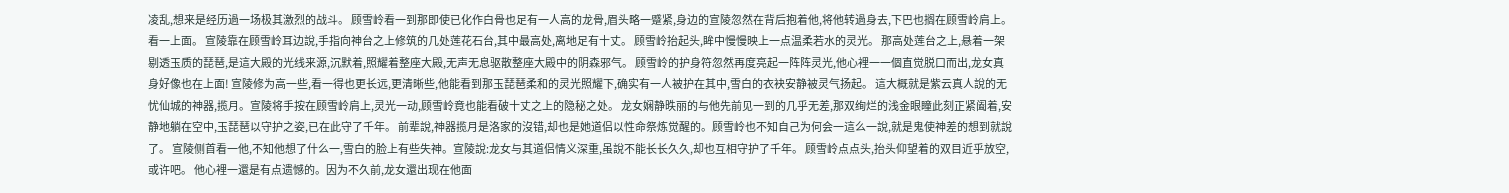凌乱,想来是经历過一场极其激烈的战斗。 顾雪岭看一到那即使已化作白骨也足有一人高的龙骨,眉头略一蹙紧,身边的宣陵忽然在背后抱着他,将他转過身去,下巴也搁在顾雪岭肩上。 看一上面。 宣陵靠在顾雪岭耳边說,手指向神台之上修筑的几处莲花石台,其中最高处,离地足有十丈。 顾雪岭抬起头,眸中慢慢映上一点温柔若水的灵光。 那高处莲台之上,悬着一架剔透玉质的琵琶,是這大殿的光线来源,沉默着,照耀着整座大殿,无声无息驱散整座大殿中的阴森邪气。 顾雪岭的护身符忽然再度亮起一阵阵灵光,他心裡一一個直觉脱口而出,龙女真身好像也在上面! 宣陵修为高一些,看一得也更长远,更清晰些,他能看到那玉琵琶柔和的灵光照耀下,确实有一人被护在其中,雪白的衣袂安静被灵气扬起。 這大概就是紫云真人說的无忧仙城的神器,揽月。宣陵将手按在顾雪岭肩上,灵光一动,顾雪岭竟也能看破十丈之上的隐秘之处。 龙女娴静昳丽的与他先前见一到的几乎无差,那双绚烂的浅金眼瞳此刻正紧阖着,安静地躺在空中,玉琵琶以守护之姿,已在此守了千年。 前辈說,神器揽月是洛家的沒错,却也是她道侣以性命祭炼觉醒的。顾雪岭也不知自己为何会一這么一說,就是鬼使神差的想到就說了。 宣陵侧首看一他,不知他想了什么一,雪白的脸上有些失神。宣陵說:龙女与其道侣情义深重,虽說不能长长久久,却也互相守护了千年。 顾雪岭点点头,抬头仰望着的双目近乎放空,或许吧。 他心裡一還是有点遗憾的。因为不久前,龙女還出现在他面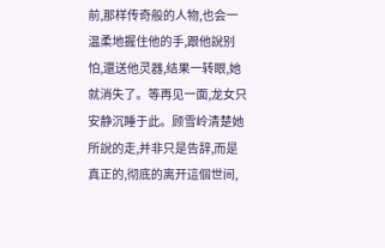前,那样传奇般的人物,也会一温柔地握住他的手,跟他說别怕,還送他灵器,结果一转眼,她就消失了。等再见一面,龙女只安静沉睡于此。顾雪岭清楚她所說的走,并非只是告辞,而是真正的,彻底的离开這個世间,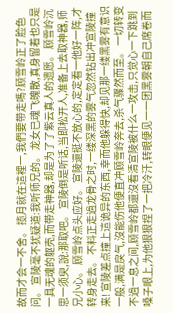故而才会一不舍。 揽月就在這裡一,我們要带走嗎?顾雪岭正了脸色问。 宣陵毫不犹疑道:我听师兄的。 龙女已魂飞魄散,真身留着也只是一具无魂的躯壳,而带走神器,却是为了了紫云真人的遗愿。 顾雪岭沉思一须臾,說:那取吧。 宣陵倒是听话,当即松开人,准备上去取神器,师兄小心。 顾雪岭点头应好。 宣陵還挺不放心的,定定看一他好一阵,才转身走去。 不料正走過龙骨之时,一缕深黑的雾气忽然钻出冲宣陵撞来! 宣陵差点撞上這诡异的东西,幸而他躲得快,却见那一缕黑雾有意识一般,满是戾气,沒能伤他便直冲顾雪岭奔去,杀气骤然而至。 一切转变不過一息之间,顾雪岭都還沒看清宣陵被什么一攻击,只觉心一下跳到嗓子眼上,为他狠狠捏了一把冷汗,转眼便见一一团黑雾朝自己席卷而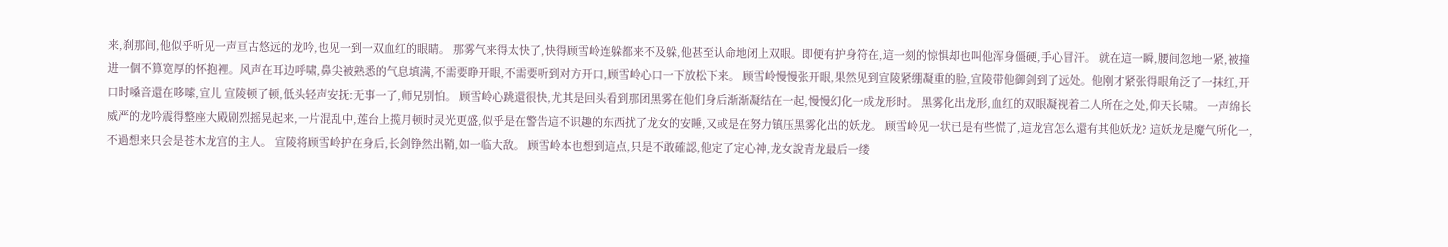来,刹那间,他似乎听见一声亘古悠远的龙吟,也见一到一双血红的眼睛。 那雾气来得太快了,快得顾雪岭连躲都来不及躲,他甚至认命地闭上双眼。即便有护身符在,這一刻的惊惧却也叫他浑身僵硬,手心冒汗。 就在這一瞬,腰间忽地一紧,被撞进一個不算宽厚的怀抱裡。风声在耳边呼啸,鼻尖被熟悉的气息填满,不需要睁开眼,不需要听到对方开口,顾雪岭心口一下放松下来。 顾雪岭慢慢张开眼,果然见到宣陵紧绷凝重的脸,宣陵带他御剑到了远处。他刚才紧张得眼角泛了一抹红,开口时嗓音還在哆嗦,宣儿 宣陵顿了顿,低头轻声安抚:无事一了,师兄别怕。 顾雪岭心跳還很快,尤其是回头看到那团黑雾在他们身后渐渐凝结在一起,慢慢幻化一成龙形时。 黑雾化出龙形,血红的双眼凝视着二人所在之处,仰天长啸。 一声绵长威严的龙吟震得整座大殿剧烈摇晃起来,一片混乱中,莲台上揽月顿时灵光更盛,似乎是在警告這不识趣的东西扰了龙女的安睡,又或是在努力镇压黑雾化出的妖龙。 顾雪岭见一状已是有些慌了,這龙宫怎么還有其他妖龙? 這妖龙是魔气所化一,不過想来只会是苍木龙宫的主人。 宣陵将顾雪岭护在身后,长剑铮然出鞘,如一临大敌。 顾雪岭本也想到這点,只是不敢確認,他定了定心神,龙女說青龙最后一缕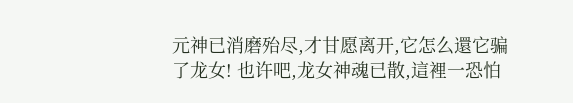元神已消磨殆尽,才甘愿离开,它怎么還它骗了龙女! 也许吧,龙女神魂已散,這裡一恐怕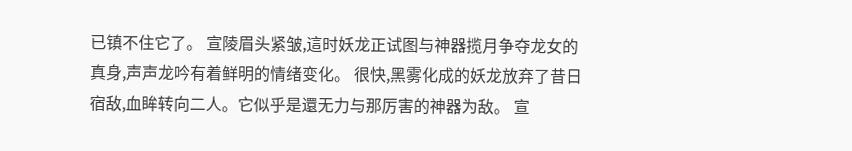已镇不住它了。 宣陵眉头紧皱,這时妖龙正试图与神器揽月争夺龙女的真身,声声龙吟有着鲜明的情绪变化。 很快,黑雾化成的妖龙放弃了昔日宿敌,血眸转向二人。它似乎是還无力与那厉害的神器为敌。 宣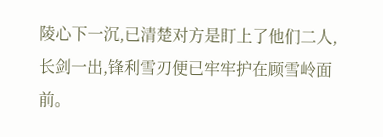陵心下一沉,已清楚对方是盯上了他们二人,长剑一出,锋利雪刃便已牢牢护在顾雪岭面前。